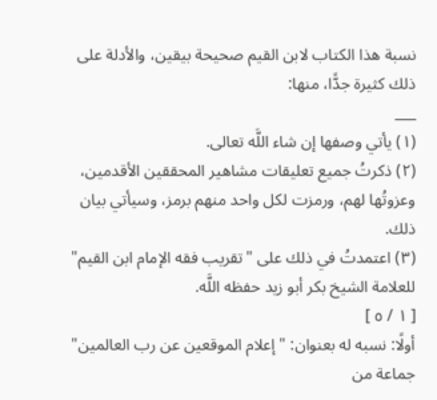نسبة هذا الكتاب لابن القيم صحيحة بيقين، والأدلة على ذلك كثيرة جدًّا، منها:
___
(١) يأتي وصفها إن شاء اللَّه تعالى.
(٢) ذكرتُ جميع تعليقات مشاهير المحققين الأقدمين، وعزوتُها لهم، ورمزت لكل واحد منهم برمز، وسيأتي بيان ذلك.
(٣) اعتمدتُ في ذلك على "تقريب فقه الإمام ابن القيم" للعلامة الشيخ بكر أبو زيد حفظه اللَّه.
[ ١ / ٥ ]
أولًا: نسبه له بعنوان: "إعلام الموقعين عن رب العالمين" جماعة من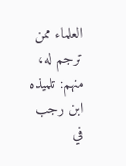العلماء ممن ترجم له، منهم: تلميذه ابن رجب في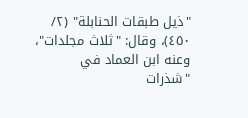"ذيل طبقات الحنابلة" (٢/ ٤٥٠)، وقال: "ثلاث مجلدات"، وعنه ابن العماد في "شذرات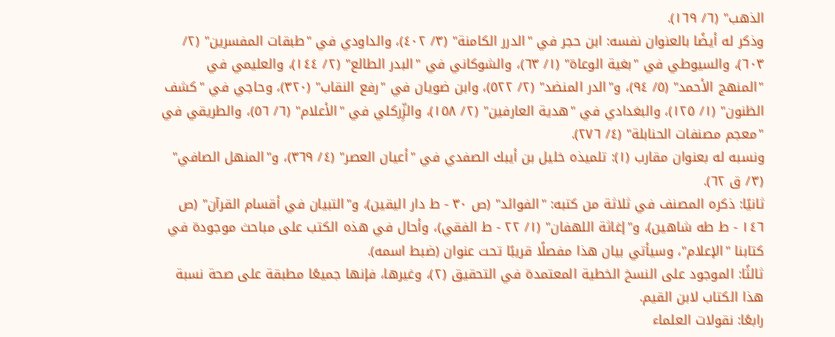الذهب" (٦/ ١٦٩).
وذكر له أيضًا بالعنوان نفسه: ابن حجر في "الدرر الكامنة" (٣/ ٤٠٢)، والداودي في "طبقات المفسرين" (٢/ ٦٠٣)، والسيوطي في "بغية الوعاة" (١/ ٦٣)، والشوكاني في "البدر الطالع" (٢/ ١٤٤)، والعليمي في "المنهج الأحمد" (٥/ ٩٤)، و"الدر المنضد" (٢/ ٥٢٢)، وابن ضويان في "رفع النقاب" (٣٢٠)، وحاجي في "كشف الظنون" (١/ ١٢٥)، والبغدادي في "هدية العارفين" (٢/ ١٥٨)، والزِّركلي في "الأعلام" (٦/ ٥٦)، والطريقي في "معجم مصنفات الحنابلة" (٤/ ٢٧٦).
ونسبه له بعنوان مقارب (١): تلميذه خليل بن أيبك الصفدي في "أعيان العصر" (٤/ ٣٦٩)، و"المنهل الصافي" (٣/ ق ٦٢).
ثانيًا: ذكره المصنف في ثلاثة من كتبه: "الفوائد" (ص ٣٠ - ط دار اليقين)، و"التبيان في أقسام القرآن" (ص ١٤٦ - ط طه شاهين)، و"إغاثة اللهفان" (١/ ٢٢ - ط الفقي)، وأحال في هذه الكتب على مباحث موجودة في كتابنا "الإعلام"، وسيأتي بيان هذا مفصلًا قريبًا تحت عنوان (ضبط اسمه).
ثالثًا: الموجود على النسخ الخطية المعتمدة في التحقيق (٢)، وغيرها، فإنها جميعًا مطبقة على صحة نسبة هذا الكتاب لابن القيم.
رابعًا: نقولات العلماء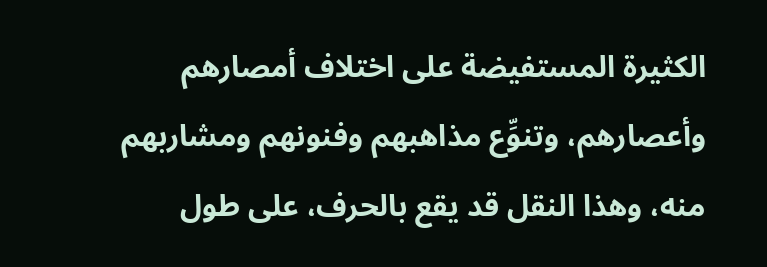الكثيرة المستفيضة على اختلاف أمصارهم وأعصارهم، وتنوِّع مذاهبهم وفنونهم ومشاربهم منه، وهذا النقل قد يقع بالحرف، على طول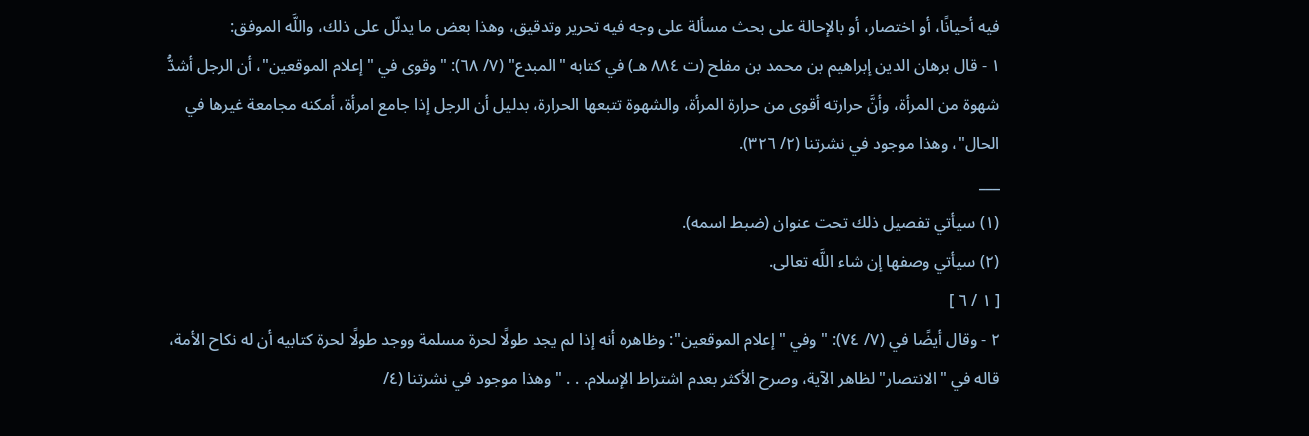فيه أحيانًا، أو اختصار، أو بالإحالة على بحث مسألة على وجه فيه تحرير وتدقيق، وهذا بعض ما يدلّل على ذلك، واللَّه الموفق:
١ - قال برهان الدين إبراهيم بن محمد بن مفلح (ت ٨٨٤ هـ) في كتابه "المبدع" (٧/ ٦٨): "وقوى في "إعلام الموقعين"، أن الرجل أشدُّ شهوة من المرأة، وأنَّ حرارته أقوى من حرارة المرأة، والشهوة تتبعها الحرارة، بدليل أن الرجل إذا جامع امرأة، أمكنه مجامعة غيرها في الحال"، وهذا موجود في نشرتنا (٢/ ٣٢٦).
___
(١) سيأتي تفصيل ذلك تحت عنوان (ضبط اسمه).
(٢) سيأتي وصفها إن شاء اللَّه تعالى.
[ ١ / ٦ ]
٢ - وقال أيضًا في (٧/ ٧٤): "وفي "إعلام الموقعين": وظاهره أنه إذا لم يجد طولًا لحرة مسلمة ووجد طولًا لحرة كتابيه أن له نكاح الأمة، قاله في "الانتصار" لظاهر الآية، وصرح الأكثر بعدم اشتراط الإسلام. . . " وهذا موجود في نشرتنا (٤/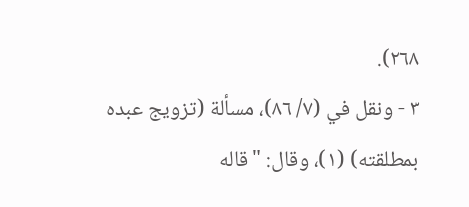٢٦٨).
٣ - ونقل في (٧/ ٨٦)، مسألة (تزويج عبده بمطلقته) (١)، وقال: "قاله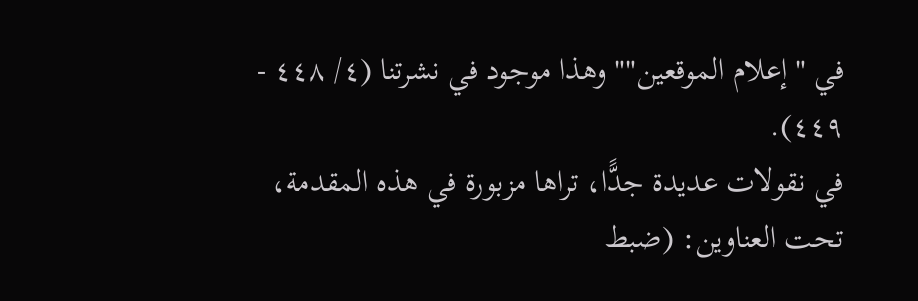في "إعلام الموقعين"" وهذا موجود في نشرتنا (٤/ ٤٤٨ - ٤٤٩).
في نقولات عديدة جدًّا، تراها مزبورة في هذه المقدمة، تحت العناوين: (ضبط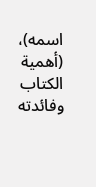اسمه)، (أهمية الكتاب وفائدته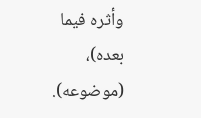وأثره فيما بعده)، (موضوعه).